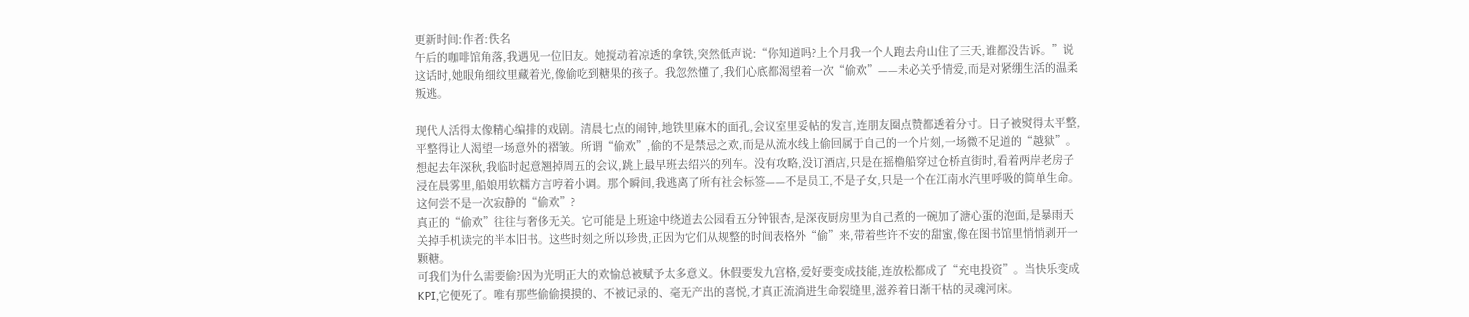更新时间:作者:佚名
午后的咖啡馆角落,我遇见一位旧友。她搅动着凉透的拿铁,突然低声说:“你知道吗?上个月我一个人跑去舟山住了三天,谁都没告诉。”说这话时,她眼角细纹里藏着光,像偷吃到糖果的孩子。我忽然懂了,我们心底都渴望着一次“偷欢”——未必关乎情爱,而是对紧绷生活的温柔叛逃。

现代人活得太像精心编排的戏剧。清晨七点的闹钟,地铁里麻木的面孔,会议室里妥帖的发言,连朋友圈点赞都透着分寸。日子被熨得太平整,平整得让人渴望一场意外的褶皱。所谓“偷欢”,偷的不是禁忌之欢,而是从流水线上偷回属于自己的一个片刻,一场微不足道的“越狱”。
想起去年深秋,我临时起意翘掉周五的会议,跳上最早班去绍兴的列车。没有攻略,没订酒店,只是在摇橹船穿过仓桥直街时,看着两岸老房子浸在晨雾里,船娘用软糯方言哼着小调。那个瞬间,我逃离了所有社会标签——不是员工,不是子女,只是一个在江南水汽里呼吸的简单生命。这何尝不是一次寂静的“偷欢”?
真正的“偷欢”往往与奢侈无关。它可能是上班途中绕道去公园看五分钟银杏,是深夜厨房里为自己煮的一碗加了溏心蛋的泡面,是暴雨天关掉手机读完的半本旧书。这些时刻之所以珍贵,正因为它们从规整的时间表格外“偷”来,带着些许不安的甜蜜,像在图书馆里悄悄剥开一颗糖。
可我们为什么需要偷?因为光明正大的欢愉总被赋予太多意义。休假要发九宫格,爱好要变成技能,连放松都成了“充电投资”。当快乐变成KPI,它便死了。唯有那些偷偷摸摸的、不被记录的、毫无产出的喜悦,才真正流淌进生命裂缝里,滋养着日渐干枯的灵魂河床。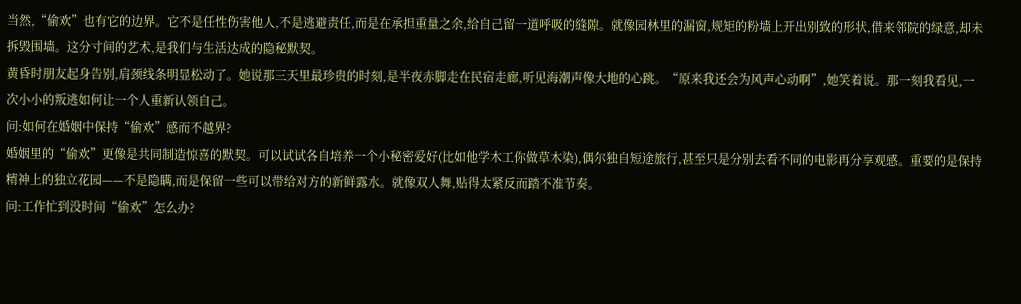当然,“偷欢”也有它的边界。它不是任性伤害他人,不是逃避责任,而是在承担重量之余,给自己留一道呼吸的缝隙。就像园林里的漏窗,规矩的粉墙上开出别致的形状,借来邻院的绿意,却未拆毁围墙。这分寸间的艺术,是我们与生活达成的隐秘默契。
黄昏时朋友起身告别,肩颈线条明显松动了。她说那三天里最珍贵的时刻,是半夜赤脚走在民宿走廊,听见海潮声像大地的心跳。“原来我还会为风声心动啊”,她笑着说。那一刻我看见,一次小小的叛逃如何让一个人重新认领自己。
问:如何在婚姻中保持“偷欢”感而不越界?
婚姻里的“偷欢”更像是共同制造惊喜的默契。可以试试各自培养一个小秘密爱好(比如他学木工你做草木染),偶尔独自短途旅行,甚至只是分别去看不同的电影再分享观感。重要的是保持精神上的独立花园——不是隐瞒,而是保留一些可以带给对方的新鲜露水。就像双人舞,贴得太紧反而踏不准节奏。
问:工作忙到没时间“偷欢”怎么办?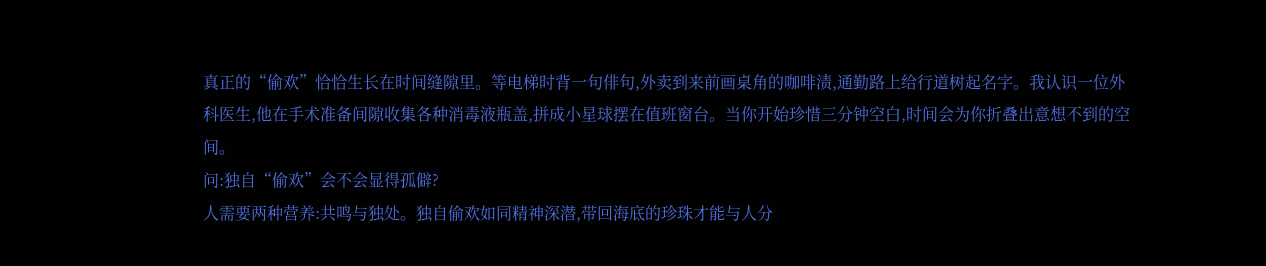真正的“偷欢”恰恰生长在时间缝隙里。等电梯时背一句俳句,外卖到来前画桌角的咖啡渍,通勤路上给行道树起名字。我认识一位外科医生,他在手术准备间隙收集各种消毒液瓶盖,拼成小星球摆在值班窗台。当你开始珍惜三分钟空白,时间会为你折叠出意想不到的空间。
问:独自“偷欢”会不会显得孤僻?
人需要两种营养:共鸣与独处。独自偷欢如同精神深潜,带回海底的珍珠才能与人分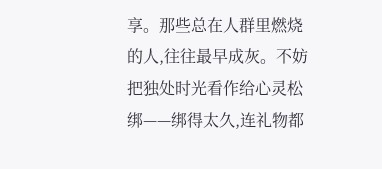享。那些总在人群里燃烧的人,往往最早成灰。不妨把独处时光看作给心灵松绑——绑得太久,连礼物都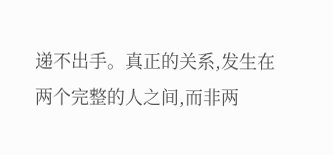递不出手。真正的关系,发生在两个完整的人之间,而非两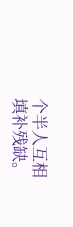个半人互相填补残缺。